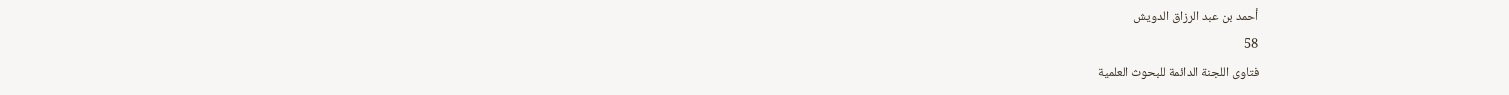أحمد بن عبد الرزاق الدويش
58
فتاوى اللجنة الدائمة للبحوث العلمية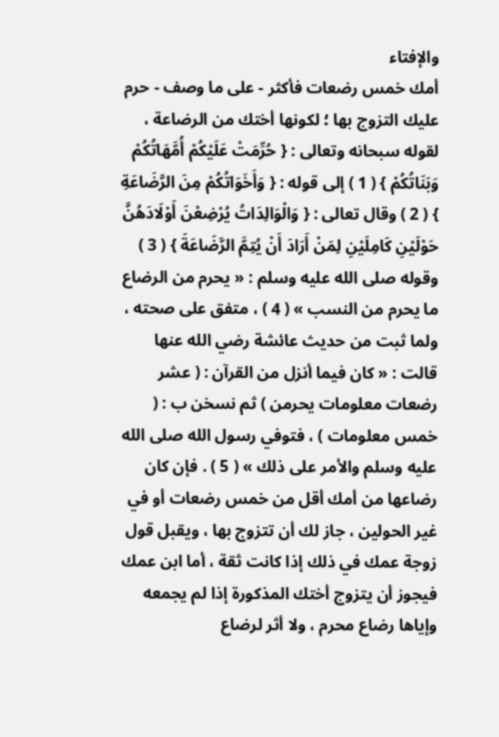والإفتاء
أمك خمس رضعات فأكثر - على ما وصف - حرم عليك التزوج بها ؛ لكونها أختك من الرضاعة ، لقوله سبحانه وتعالى : { حُرِّمَتْ عَلَيْكُمْ أُمَّهَاتُكُمْ وَبَنَاتُكُمْ } ( 1 ) إلى قوله : { وَأَخَوَاتُكُمْ مِنَ الرَّضَاعَةِ } ( 2 ) وقال تعالى : { وَالْوَالِدَاتُ يُرْضِعْنَ أَوْلَادَهُنَّ حَوْلَيْنِ كَامِلَيْنِ لِمَنْ أَرَادَ أَنْ يُتِمَّ الرَّضَاعَةَ } ( 3 ) وقوله صلى الله عليه وسلم : « يحرم من الرضاع ما يحرم من النسب » ( 4 ) ، متفق على صحته ، ولما ثبت من حديث عائشة رضي الله عنها قالت : « كان فيما أنزل من القرآن : ( عشر رضعات معلومات يحرمن ) ثم نسخن ب : ( خمس معلومات ) ، فتوفي رسول الله صلى الله عليه وسلم والأمر على ذلك » ( 5 ) . فإن كان رضاعها من أمك أقل من خمس رضعات أو في غير الحولين ، جاز لك أن تتزوج بها ، ويقبل قول زوجة عمك في ذلك إذا كانت ثقة ، أما ابن عمك فيجوز أن يتزوج أختك المذكورة إذا لم يجمعه وإياها رضاع محرم ، ولا أثر لرضاع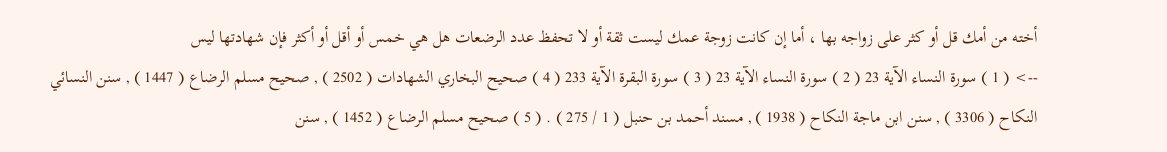أخته من أمك قل أو كثر على زواجه بها ، أما إن كانت زوجة عمك ليست ثقة أو لا تحفظ عدد الرضعات هل هي خمس أو أقل أو أكثر فإن شهادتها ليس
--> ( 1 ) سورة النساء الآية 23 ( 2 ) سورة النساء الآية 23 ( 3 ) سورة البقرة الآية 233 ( 4 ) صحيح البخاري الشهادات ( 2502 ) , صحيح مسلم الرضاع ( 1447 ) , سنن النسائي النكاح ( 3306 ) , سنن ابن ماجة النكاح ( 1938 ) , مسند أحمد بن حنبل ( 1 / 275 ) . ( 5 ) صحيح مسلم الرضاع ( 1452 ) , سنن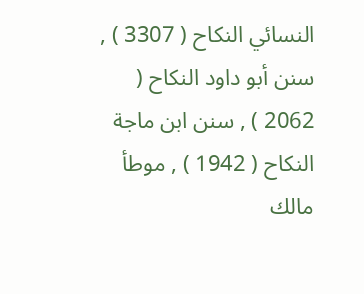النسائي النكاح ( 3307 ) , سنن أبو داود النكاح ( 2062 ) , سنن ابن ماجة النكاح ( 1942 ) , موطأ مالك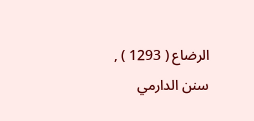الرضاع ( 1293 ) , سنن الدارمي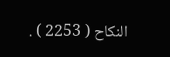النكاح ( 2253 ) .